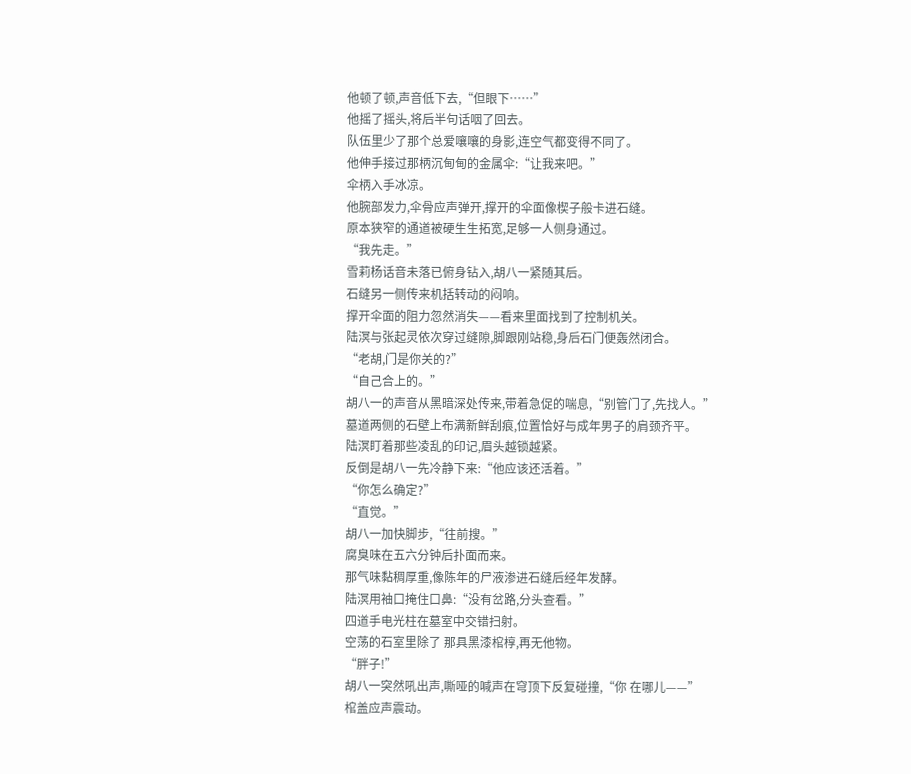他顿了顿,声音低下去,“但眼下……”
他摇了摇头,将后半句话咽了回去。
队伍里少了那个总爱嚷嚷的身影,连空气都变得不同了。
他伸手接过那柄沉甸甸的金属伞:“让我来吧。”
伞柄入手冰凉。
他腕部发力,伞骨应声弹开,撑开的伞面像楔子般卡进石缝。
原本狭窄的通道被硬生生拓宽,足够一人侧身通过。
“我先走。”
雪莉杨话音未落已俯身钻入,胡八一紧随其后。
石缝另一侧传来机括转动的闷响。
撑开伞面的阻力忽然消失——看来里面找到了控制机关。
陆溟与张起灵依次穿过缝隙,脚跟刚站稳,身后石门便轰然闭合。
“老胡,门是你关的?”
“自己合上的。”
胡八一的声音从黑暗深处传来,带着急促的喘息,“别管门了,先找人。”
墓道两侧的石壁上布满新鲜刮痕,位置恰好与成年男子的肩颈齐平。
陆溟盯着那些凌乱的印记,眉头越锁越紧。
反倒是胡八一先冷静下来:“他应该还活着。”
“你怎么确定?”
“直觉。”
胡八一加快脚步,“往前搜。”
腐臭味在五六分钟后扑面而来。
那气味黏稠厚重,像陈年的尸液渗进石缝后经年发酵。
陆溟用袖口掩住口鼻:“没有岔路,分头查看。”
四道手电光柱在墓室中交错扫射。
空荡的石室里除了 那具黑漆棺椁,再无他物。
“胖子!”
胡八一突然吼出声,嘶哑的喊声在穹顶下反复碰撞,“你 在哪儿——”
棺盖应声震动。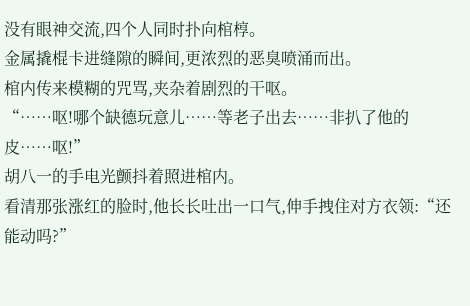没有眼神交流,四个人同时扑向棺椁。
金属撬棍卡进缝隙的瞬间,更浓烈的恶臭喷涌而出。
棺内传来模糊的咒骂,夹杂着剧烈的干呕。
“……呕!哪个缺德玩意儿……等老子出去……非扒了他的皮……呕!”
胡八一的手电光颤抖着照进棺内。
看清那张涨红的脸时,他长长吐出一口气,伸手拽住对方衣领:“还能动吗?”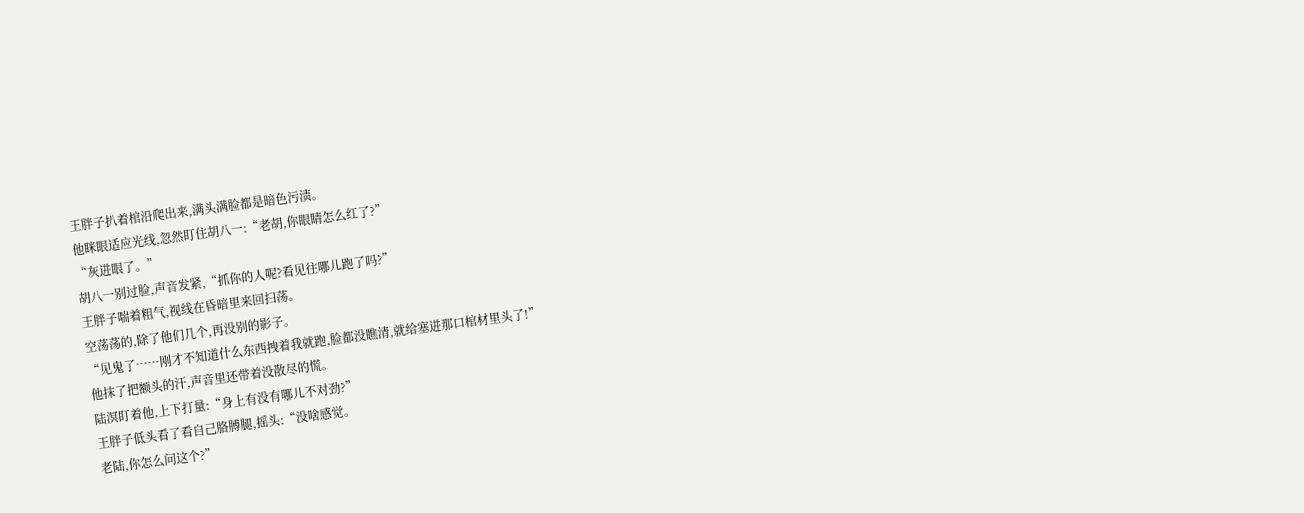王胖子扒着棺沿爬出来,满头满脸都是暗色污渍。
他眯眼适应光线,忽然盯住胡八一:“老胡,你眼睛怎么红了?”
“灰进眼了。”
胡八一别过脸,声音发紧,“抓你的人呢?看见往哪儿跑了吗?”
王胖子喘着粗气,视线在昏暗里来回扫荡。
空荡荡的,除了他们几个,再没别的影子。
“见鬼了……刚才不知道什么东西拽着我就跑,脸都没瞧清,就给塞进那口棺材里头了!”
他抹了把额头的汗,声音里还带着没散尽的慌。
陆溟盯着他,上下打量:“身上有没有哪儿不对劲?”
王胖子低头看了看自己胳膊腿,摇头:“没啥感觉。
老陆,你怎么问这个?”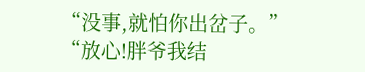“没事,就怕你出岔子。”
“放心!胖爷我结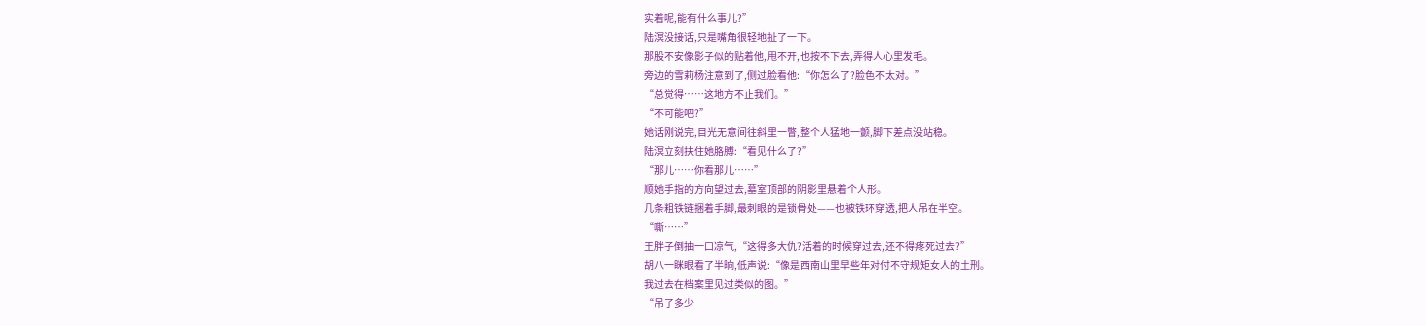实着呢,能有什么事儿?”
陆溟没接话,只是嘴角很轻地扯了一下。
那股不安像影子似的贴着他,甩不开,也按不下去,弄得人心里发毛。
旁边的雪莉杨注意到了,侧过脸看他:“你怎么了?脸色不太对。”
“总觉得……这地方不止我们。”
“不可能吧?”
她话刚说完,目光无意间往斜里一瞥,整个人猛地一颤,脚下差点没站稳。
陆溟立刻扶住她胳膊:“看见什么了?”
“那儿……你看那儿……”
顺她手指的方向望过去,墓室顶部的阴影里悬着个人形。
几条粗铁链捆着手脚,最刺眼的是锁骨处——也被铁环穿透,把人吊在半空。
“嘶……”
王胖子倒抽一口凉气,“这得多大仇?活着的时候穿过去,还不得疼死过去?”
胡八一眯眼看了半晌,低声说:“像是西南山里早些年对付不守规矩女人的土刑。
我过去在档案里见过类似的图。”
“吊了多少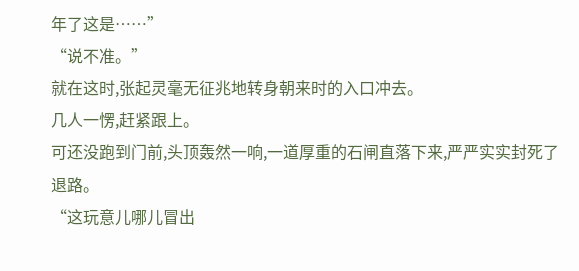年了这是……”
“说不准。”
就在这时,张起灵毫无征兆地转身朝来时的入口冲去。
几人一愣,赶紧跟上。
可还没跑到门前,头顶轰然一响,一道厚重的石闸直落下来,严严实实封死了退路。
“这玩意儿哪儿冒出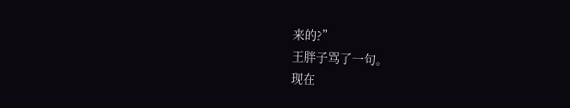来的?”
王胖子骂了一句。
现在